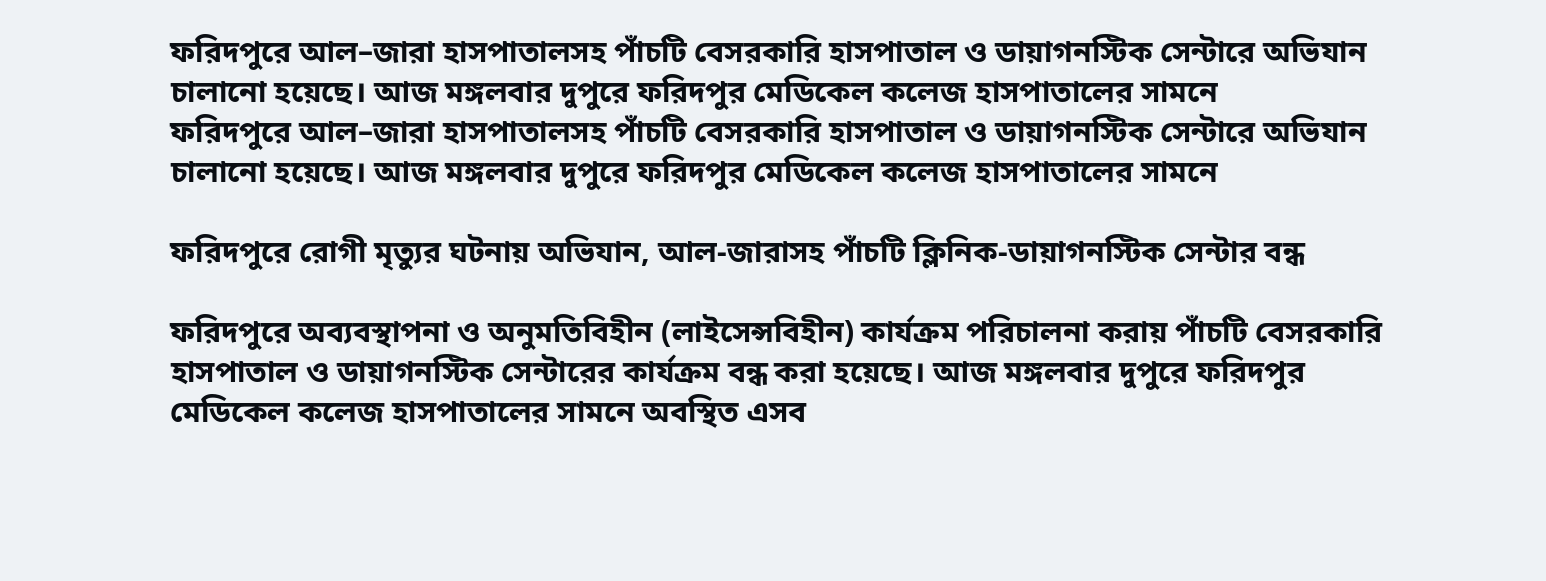ফরিদপুরে আল–জারা হাসপাতালসহ পাঁচটি বেসরকারি হাসপাতাল ও ডায়াগনস্টিক সেন্টারে অভিযান চালানো হয়েছে। আজ মঙ্গলবার দুপুরে ফরিদপুর মেডিকেল কলেজ হাসপাতালের সামনে
ফরিদপুরে আল–জারা হাসপাতালসহ পাঁচটি বেসরকারি হাসপাতাল ও ডায়াগনস্টিক সেন্টারে অভিযান চালানো হয়েছে। আজ মঙ্গলবার দুপুরে ফরিদপুর মেডিকেল কলেজ হাসপাতালের সামনে

ফরিদপুরে রোগী মৃত্যুর ঘটনায় অভিযান, আল-জারাসহ পাঁচটি ক্লিনিক-ডায়াগনস্টিক সেন্টার বন্ধ

ফরিদপুরে অব্যবস্থাপনা ও অনুমতিবিহীন (লাইসেন্সবিহীন) কার্যক্রম পরিচালনা করায় পাঁচটি বেসরকারি হাসপাতাল ও ডায়াগনস্টিক সেন্টারের কার্যক্রম বন্ধ করা হয়েছে। আজ মঙ্গলবার দুপুরে ফরিদপুর মেডিকেল কলেজ হাসপাতালের সামনে অবস্থিত এসব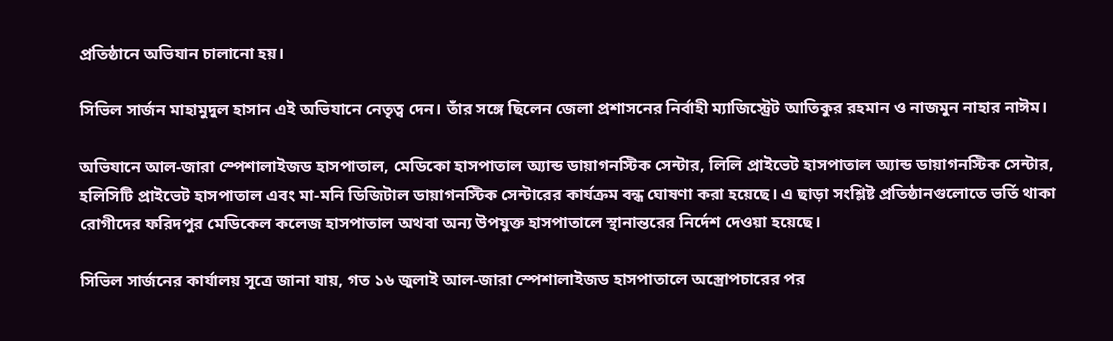প্রতিষ্ঠানে অভিযান চালানো হয়।

সিভিল সার্জন মাহামুদুল হাসান এই অভিযানে নেতৃত্ব দেন। তাঁর সঙ্গে ছিলেন জেলা প্রশাসনের নির্বাহী ম্যাজিস্ট্রেট আতিকুর রহমান ও নাজমুন নাহার নাঈম।

অভিযানে আল-জারা স্পেশালাইজড হাসপাতাল, মেডিকো হাসপাতাল অ্যান্ড ডায়াগনস্টিক সেন্টার, লিলি প্রাইভেট হাসপাতাল অ্যান্ড ডায়াগনস্টিক সেন্টার, হলিসিটি প্রাইভেট হাসপাতাল এবং মা-মনি ডিজিটাল ডায়াগনস্টিক সেন্টারের কার্যক্রম বন্ধ ঘোষণা করা হয়েছে। এ ছাড়া সংশ্লিষ্ট প্রতিষ্ঠানগুলোতে ভর্তি থাকা রোগীদের ফরিদপুর মেডিকেল কলেজ হাসপাতাল অথবা অন্য উপযুক্ত হাসপাতালে স্থানান্তরের নির্দেশ দেওয়া হয়েছে।

সিভিল সার্জনের কার্যালয় সূত্রে জানা যায়, গত ১৬ জুলাই আল-জারা স্পেশালাইজড হাসপাতালে অস্ত্রোপচারের পর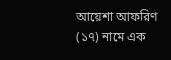আয়েশা আফরিণ (১৭) নামে এক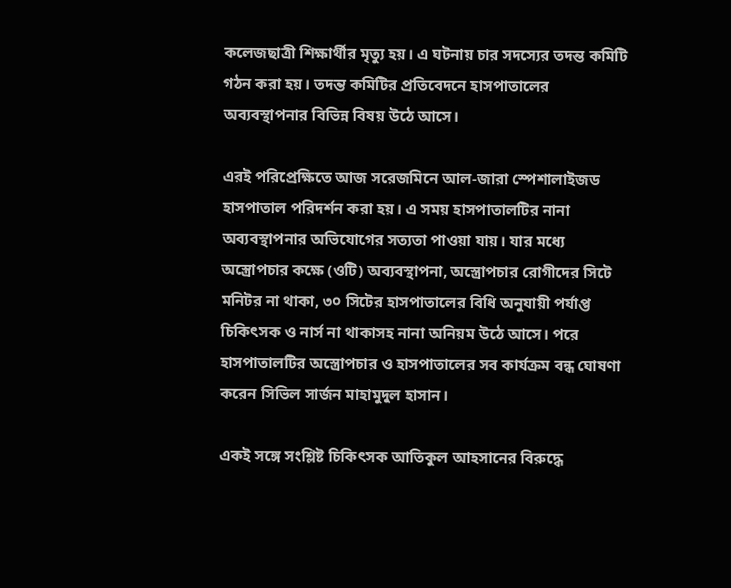কলেজছাত্রী শিক্ষার্থীর মৃত্যু হয়। এ ঘটনায় চার সদস্যের তদন্ত কমিটি গঠন করা হয়। তদন্ত কমিটির প্রতিবেদনে হাসপাতালের অব্যবস্থাপনার বিভিন্ন বিষয় উঠে আসে।

এরই পরিপ্রেক্ষিতে আজ সরেজমিনে আল-জারা স্পেশালাইজড হাসপাতাল পরিদর্শন করা হয়। এ সময় হাসপাতালটির নানা অব্যবস্থাপনার অভিযোগের সত্যতা পাওয়া যায়। যার মধ্যে অস্ত্রোপচার কক্ষে (ওটি) অব্যবস্থাপনা, অস্ত্রোপচার রোগীদের সিটে মনিটর না থাকা, ৩০ সিটের হাসপাতালের বিধি অনুযায়ী পর্যাপ্ত চিকিৎসক ও নার্স না থাকাসহ নানা অনিয়ম উঠে আসে। পরে হাসপাতালটির অস্ত্রোপচার ও হাসপাতালের সব কার্যক্রম বন্ধ ঘোষণা করেন সিভিল সার্জন মাহামুদুল হাসান।

একই সঙ্গে সংশ্লিষ্ট চিকিৎসক আতিকুল আহসানের বিরুদ্ধে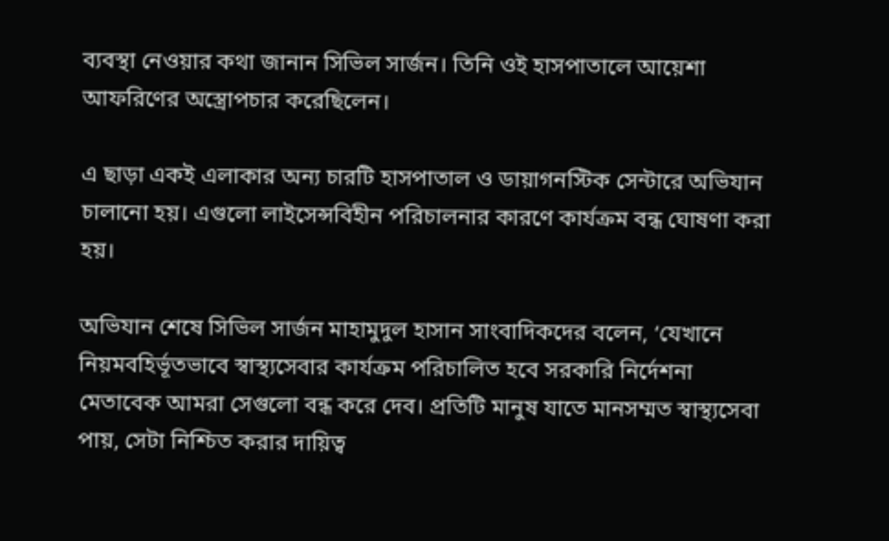ব্যবস্থা নেওয়ার কথা জানান সিভিল সার্জন। তিনি ওই হাসপাতালে আয়েশা আফরিণের অস্ত্রোপচার করেছিলেন।

এ ছাড়া একই এলাকার অন্য চারটি হাসপাতাল ও ডায়াগনস্টিক সেন্টারে অভিযান চালানো হয়। এগুলো লাইসেন্সবিহীন পরিচালনার কারণে কার্যক্রম বন্ধ ঘোষণা করা হয়।

অভিযান শেষে সিভিল সার্জন মাহামুদুল হাসান সাংবাদিকদের বলেন, ‘যেখানে নিয়মবহির্ভূতভাবে স্বাস্থ্যসেবার কার্যক্রম পরিচালিত হবে সরকারি নির্দেশনা মেতাবেক আমরা সেগুলো বন্ধ করে দেব। প্রতিটি মানুষ যাতে মানসম্মত স্বাস্থ্যসেবা পায়, সেটা নিশ্চিত করার দায়িত্ব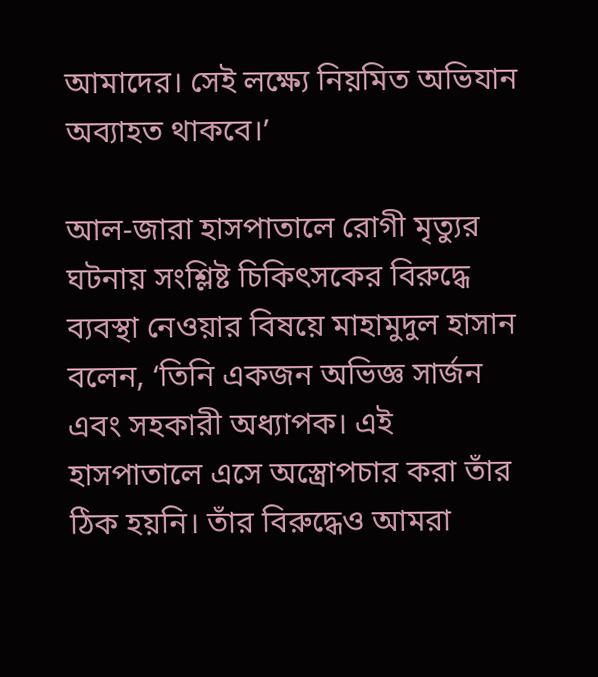আমাদের। সেই লক্ষ্যে নিয়মিত অভিযান অব্যাহত থাকবে।’

আল-জারা হাসপাতালে রোগী মৃত্যুর ঘটনায় সংশ্লিষ্ট চিকিৎসকের বিরুদ্ধে ব্যবস্থা নেওয়ার বিষয়ে মাহামুদুল হাসান বলেন, ‘তিনি একজন অভিজ্ঞ সার্জন এবং সহকারী অধ্যাপক। এই হাসপাতালে এসে অস্ত্রোপচার করা তাঁর ঠিক হয়নি। তাঁর বিরুদ্ধেও আমরা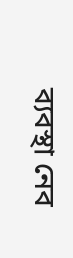ব্যবস্থা নেব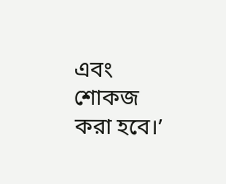এবং শোকজ করা হবে।’